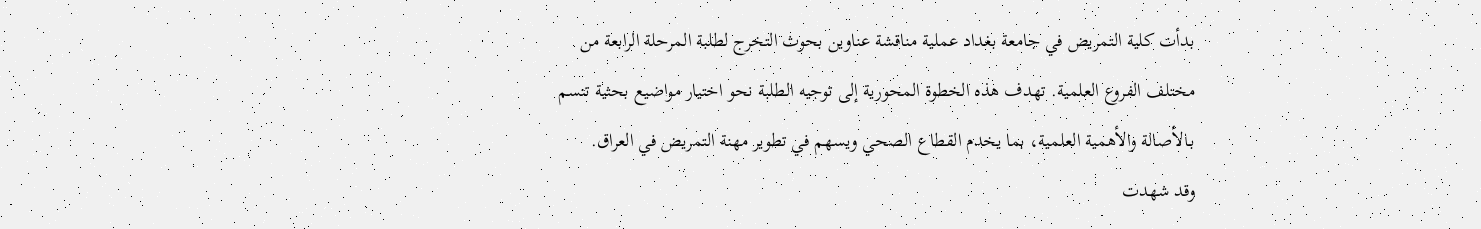بدأت كلية التمريض في جامعة بغداد عملية مناقشة عناوين بحوث التخرج لطلبة المرحلة الرابعة من مختلف الفروع العلمية. تهدف هذه الخطوة المحورية إلى توجيه الطلبة نحو اختيار مواضيع بحثية تتسم بـالأصالة والأهمية العلمية، بما يخدم القطاع الصحي ويسهم في تطوير مهنة التمريض في العراق.
وقد شهدت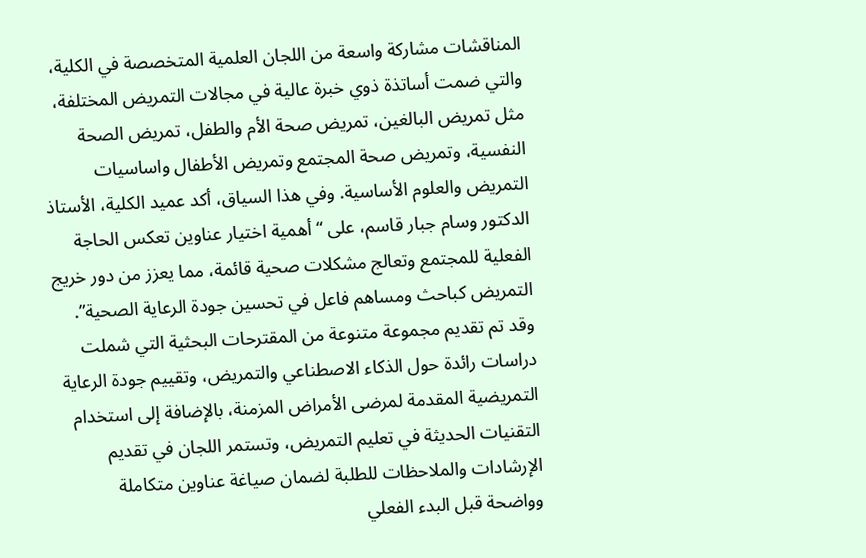المناقشات مشاركة واسعة من اللجان العلمية المتخصصة في الكلية، والتي ضمت أساتذة ذوي خبرة عالية في مجالات التمريض المختلفة، مثل تمريض البالغين، تمريض صحة الأم والطفل، تمريض الصحة النفسية، وتمريض صحة المجتمع وتمريض الأطفال واساسيات التمريض والعلوم الأساسية. وفي هذا السياق، أكد عميد الكلية، الأستاذ الدكتور وسام جبار قاسم، على “أهمية اختيار عناوين تعكس الحاجة الفعلية للمجتمع وتعالج مشكلات صحية قائمة، مما يعزز من دور خريج التمريض كباحث ومساهم فاعل في تحسين جودة الرعاية الصحية”.
وقد تم تقديم مجموعة متنوعة من المقترحات البحثية التي شملت دراسات رائدة حول الذكاء الاصطناعي والتمريض، وتقييم جودة الرعاية التمريضية المقدمة لمرضى الأمراض المزمنة، بالإضافة إلى استخدام التقنيات الحديثة في تعليم التمريض، وتستمر اللجان في تقديم الإرشادات والملاحظات للطلبة لضمان صياغة عناوين متكاملة وواضحة قبل البدء الفعلي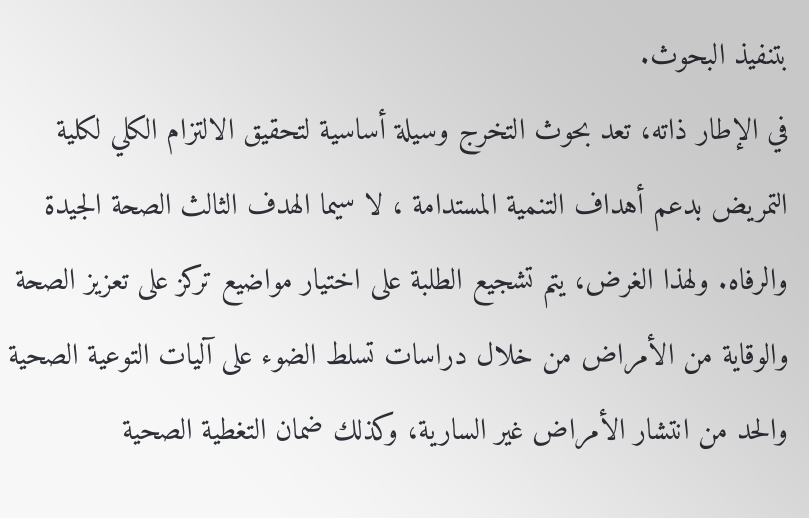بتنفيذ البحوث.
في الإطار ذاته، تعد بحوث التخرج وسيلة أساسية لتحقيق الالتزام الكلي لكلية التمريض بدعم أهداف التنمية المستدامة ، لا سيما الهدف الثالث الصحة الجيدة والرفاه. ولهذا الغرض، يتم تشجيع الطلبة على اختيار مواضيع تركز على تعزيز الصحة والوقاية من الأمراض من خلال دراسات تسلط الضوء على آليات التوعية الصحية والحد من انتشار الأمراض غير السارية، وكذلك ضمان التغطية الصحية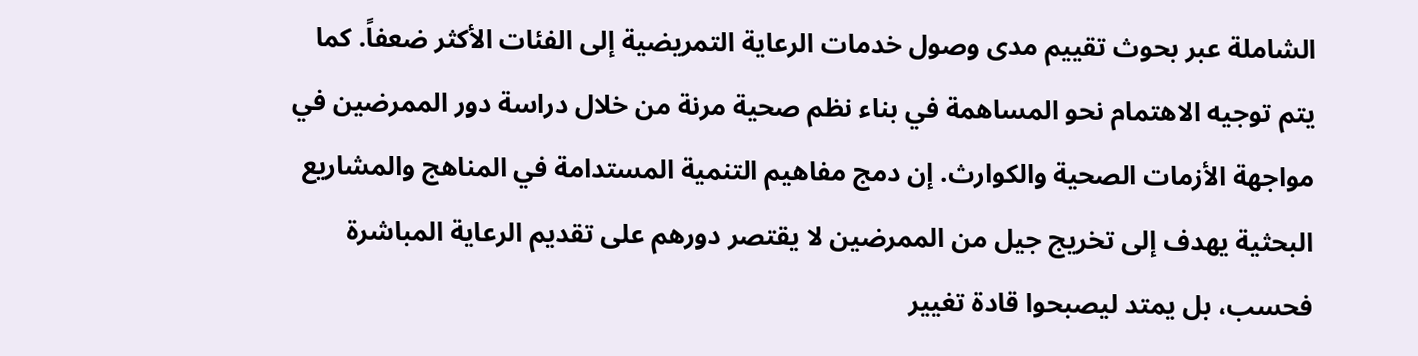الشاملة عبر بحوث تقييم مدى وصول خدمات الرعاية التمريضية إلى الفئات الأكثر ضعفاً. كما يتم توجيه الاهتمام نحو المساهمة في بناء نظم صحية مرنة من خلال دراسة دور الممرضين في مواجهة الأزمات الصحية والكوارث. إن دمج مفاهيم التنمية المستدامة في المناهج والمشاريع البحثية يهدف إلى تخريج جيل من الممرضين لا يقتصر دورهم على تقديم الرعاية المباشرة فحسب، بل يمتد ليصبحوا قادة تغيير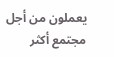يعملون من أجل مجتمع أكثر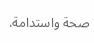صحة واستدامة.